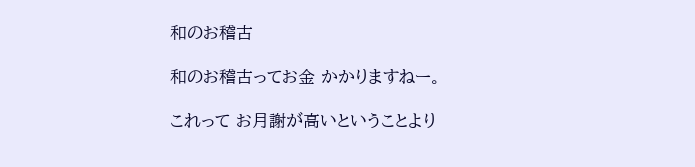和のお稽古

和のお稽古ってお金 かかりますねー。

これって お月謝が高いということより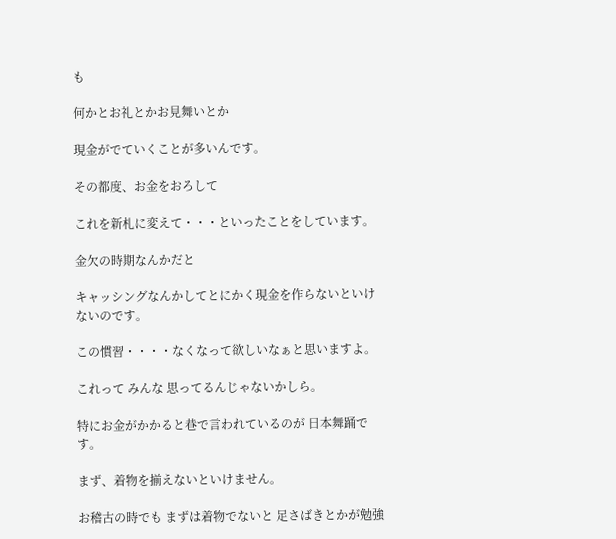も

何かとお礼とかお見舞いとか

現金がでていくことが多いんです。

その都度、お金をおろして

これを新札に変えて・・・といったことをしています。

金欠の時期なんかだと

キャッシングなんかしてとにかく現金を作らないといけないのです。

この慣習・・・・なくなって欲しいなぁと思いますよ。

これって みんな 思ってるんじゃないかしら。

特にお金がかかると巷で言われているのが 日本舞踊です。

まず、着物を揃えないといけません。

お稽古の時でも まずは着物でないと 足さばきとかが勉強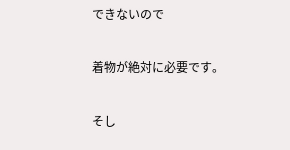できないので

着物が絶対に必要です。

そし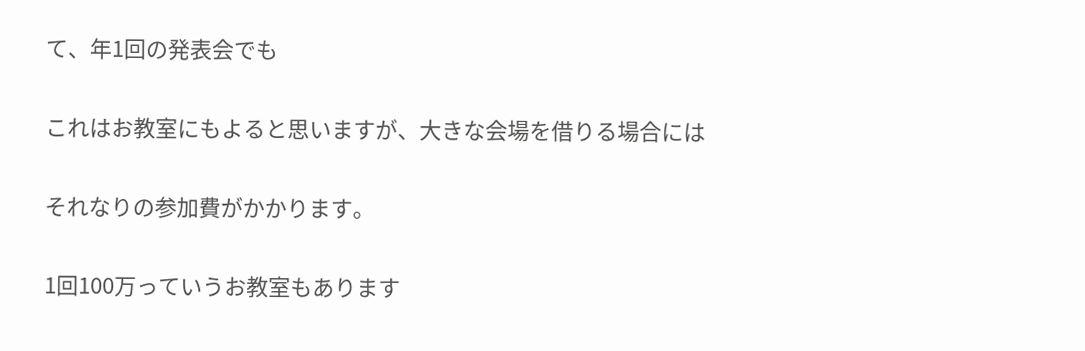て、年1回の発表会でも

これはお教室にもよると思いますが、大きな会場を借りる場合には

それなりの参加費がかかります。

1回100万っていうお教室もあります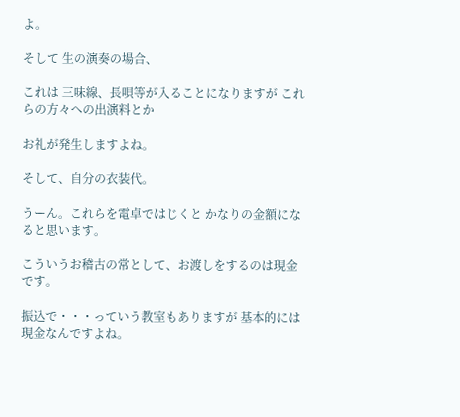よ。

そして 生の演奏の場合、

これは 三味線、長唄等が入ることになりますが これらの方々への出演料とか

お礼が発生しますよね。

そして、自分の衣装代。

うーん。これらを電卓ではじくと かなりの金額になると思います。

こういうお稽古の常として、お渡しをするのは現金です。

振込で・・・っていう教室もありますが 基本的には現金なんですよね。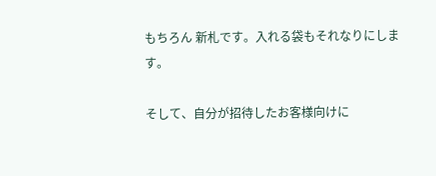もちろん 新札です。入れる袋もそれなりにします。

そして、自分が招待したお客様向けに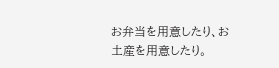お弁当を用意したり、お土産を用意したり。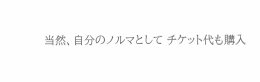当然、自分のノルマとして チケット代も購入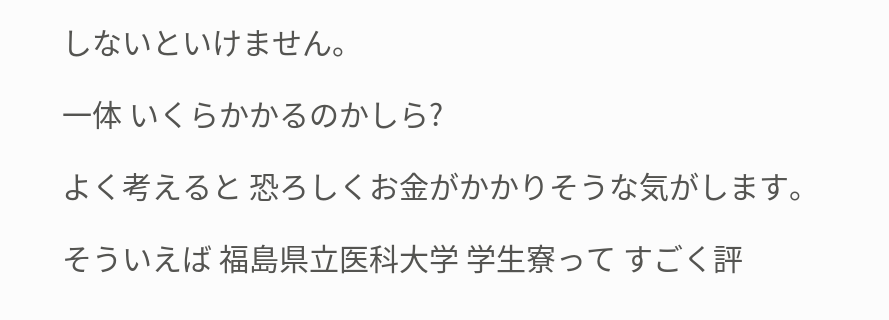しないといけません。

一体 いくらかかるのかしら?

よく考えると 恐ろしくお金がかかりそうな気がします。

そういえば 福島県立医科大学 学生寮って すごく評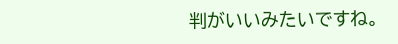判がいいみたいですね。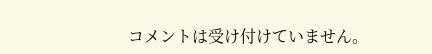コメントは受け付けていません。